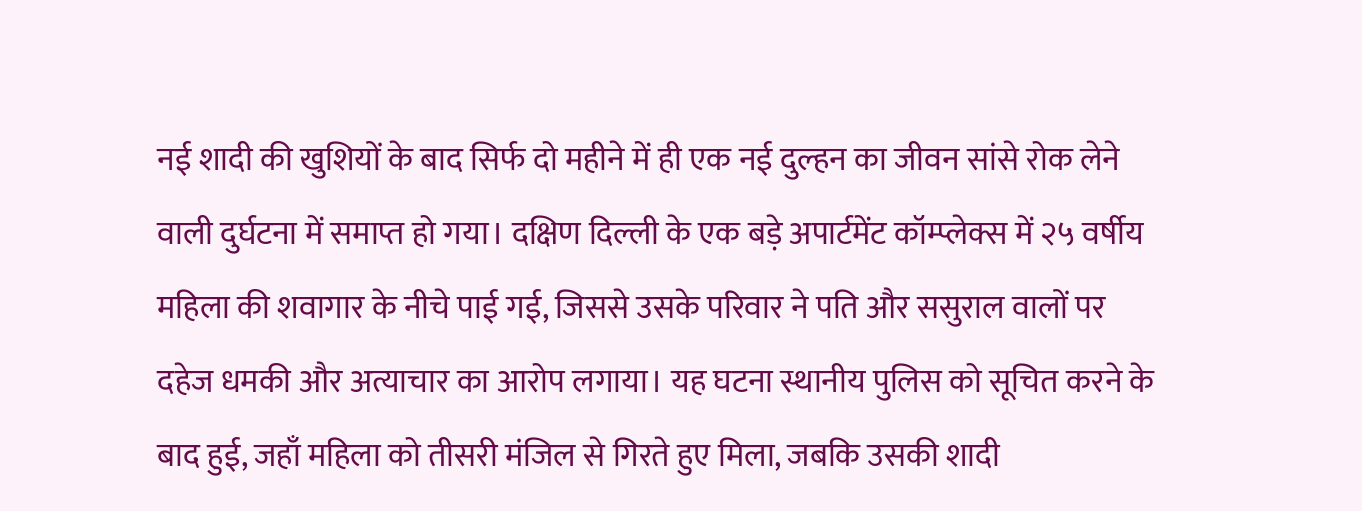नई शादी की खुशियों के बाद सिर्फ दो महीने में ही एक नई दुल्हन का जीवन सांसे रोक लेने वाली दुर्घटना में समाप्त हो गया। दक्षिण दिल्ली के एक बड़े अपार्टमेंट कॉम्प्लेक्स में २५ वर्षीय महिला की शवागार के नीचे पाई गई, जिससे उसके परिवार ने पति और ससुराल वालों पर दहेज धमकी और अत्याचार का आरोप लगाया। यह घटना स्थानीय पुलिस को सूचित करने के बाद हुई, जहाँ महिला को तीसरी मंजिल से गिरते हुए मिला, जबकि उसकी शादी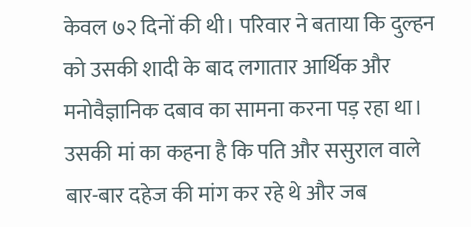केवल ७२ दिनों की थी। परिवार ने बताया कि दुल्हन को उसकी शादी के बाद लगातार आर्थिक और मनोवैज्ञानिक दबाव का सामना करना पड़ रहा था। उसकी मां का कहना है कि पति और ससुराल वाले बार-बार दहेज की मांग कर रहे थे और जब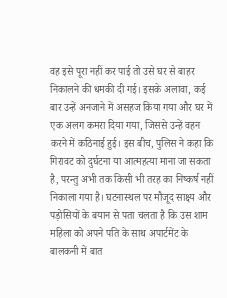वह इसे पूरा नहीं कर पाई तो उसे घर से बाहर निकालने की धमकी दी गई। इसके अलावा, कई बार उन्हें अनजाने में असहज किया गया और घर में एक अलग कमरा दिया गया, जिससे उन्हें वहन करने में कठिनाई हुई। इस बीच, पुलिस ने कहा कि गिरावट को दुर्घटना या आत्महत्या माना जा सकता है, परन्तु अभी तक किसी भी तरह का निष्कर्ष नहीं निकाला गया है। घटनास्थल पर मौजूद साक्ष्य और पड़ोसियों के बयान से पता चलता है कि उस शाम महिला को अपने पति के साथ अपार्टमेंट के बालकनी में बात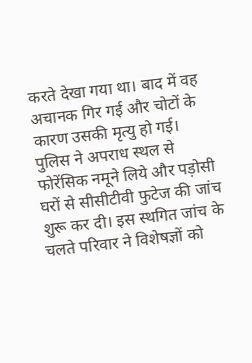करते देखा गया था। बाद में वह अचानक गिर गई और चोटों के कारण उसकी मृत्यु हो गई। पुलिस ने अपराध स्थल से फोरेंसिक नमूने लिये और पड़ोसी घरों से सीसीटीवी फुटेज की जांच शुरू कर दी। इस स्थगित जांच के चलते परिवार ने विशेषज्ञों को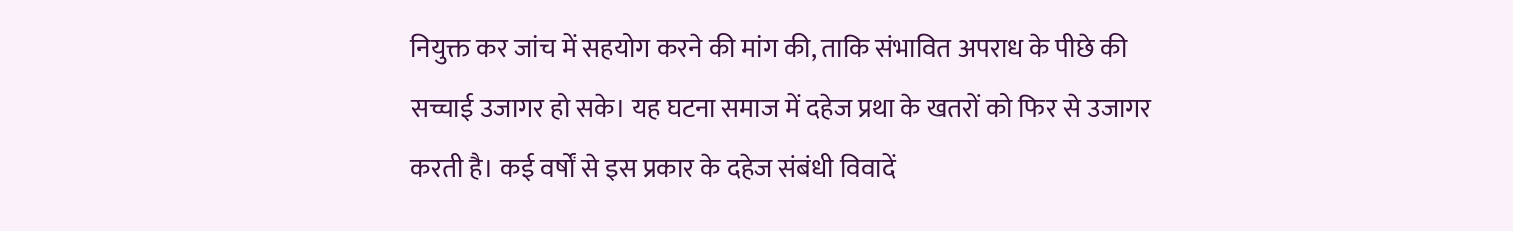नियुक्त कर जांच में सहयोग करने की मांग की, ताकि संभावित अपराध के पीछे की सच्चाई उजागर हो सके। यह घटना समाज में दहेज प्रथा के खतरों को फिर से उजागर करती है। कई वर्षों से इस प्रकार के दहेज संबंधी विवादें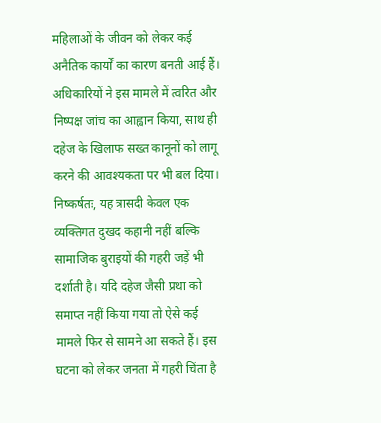महिलाओं के जीवन को लेकर कई अनैतिक कार्यों का कारण बनती आई हैं। अधिकारियों ने इस मामले में त्वरित और निष्पक्ष जांच का आह्वान किया, साथ ही दहेज के खिलाफ सख्त कानूनों को लागू करने की आवश्यकता पर भी बल दिया। निष्कर्षतः, यह त्रासदी केवल एक व्यक्तिगत दुखद कहानी नहीं बल्कि सामाजिक बुराइयों की गहरी जड़ें भी दर्शाती है। यदि दहेज जैसी प्रथा को समाप्त नहीं किया गया तो ऐसे कई मामले फिर से सामने आ सकते हैं। इस घटना को लेकर जनता में गहरी चिंता है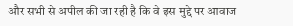और सभी से अपील की जा रही है कि वे इस मुद्दे पर आवाज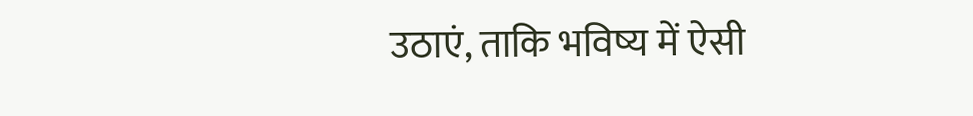उठाएं, ताकि भविष्य में ऐसी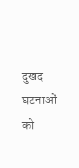दुखद घटनाओं को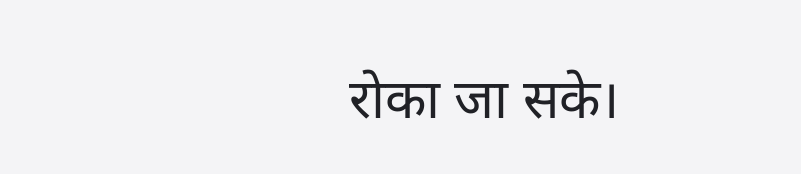रोका जा सके।